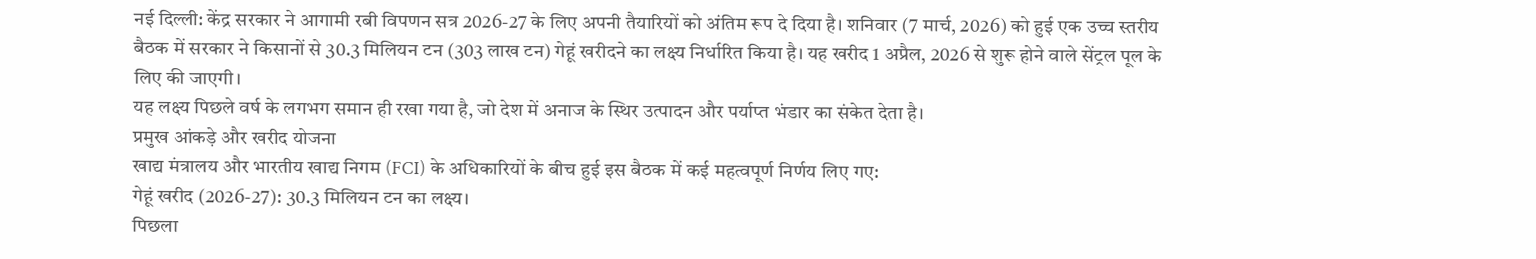नई दिल्ली: केंद्र सरकार ने आगामी रबी विपणन सत्र 2026-27 के लिए अपनी तैयारियों को अंतिम रूप दे दिया है। शनिवार (7 मार्च, 2026) को हुई एक उच्च स्तरीय बैठक में सरकार ने किसानों से 30.3 मिलियन टन (303 लाख टन) गेहूं खरीदने का लक्ष्य निर्धारित किया है। यह खरीद 1 अप्रैल, 2026 से शुरू होने वाले सेंट्रल पूल के लिए की जाएगी।
यह लक्ष्य पिछले वर्ष के लगभग समान ही रखा गया है, जो देश में अनाज के स्थिर उत्पादन और पर्याप्त भंडार का संकेत देता है।
प्रमुख आंकड़े और खरीद योजना
खाद्य मंत्रालय और भारतीय खाद्य निगम (FCI) के अधिकारियों के बीच हुई इस बैठक में कई महत्वपूर्ण निर्णय लिए गए:
गेहूं खरीद (2026-27): 30.3 मिलियन टन का लक्ष्य।
पिछला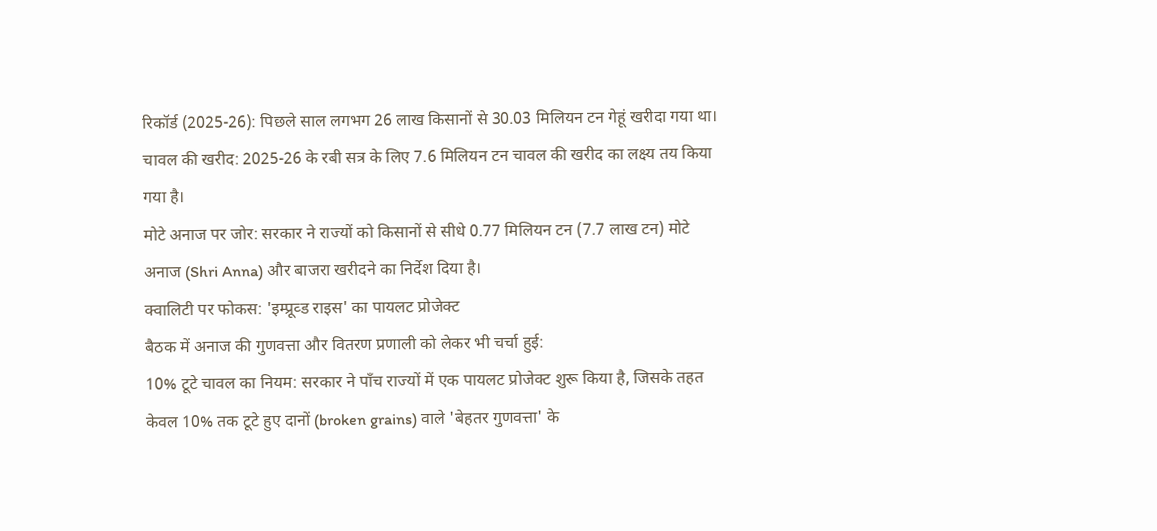रिकॉर्ड (2025-26): पिछले साल लगभग 26 लाख किसानों से 30.03 मिलियन टन गेहूं खरीदा गया था।
चावल की खरीद: 2025-26 के रबी सत्र के लिए 7.6 मिलियन टन चावल की खरीद का लक्ष्य तय किया गया है।
मोटे अनाज पर जोर: सरकार ने राज्यों को किसानों से सीधे 0.77 मिलियन टन (7.7 लाख टन) मोटे अनाज (Shri Anna) और बाजरा खरीदने का निर्देश दिया है।
क्वालिटी पर फोकस: 'इम्प्रूव्ड राइस' का पायलट प्रोजेक्ट
बैठक में अनाज की गुणवत्ता और वितरण प्रणाली को लेकर भी चर्चा हुई:
10% टूटे चावल का नियम: सरकार ने पाँच राज्यों में एक पायलट प्रोजेक्ट शुरू किया है, जिसके तहत केवल 10% तक टूटे हुए दानों (broken grains) वाले 'बेहतर गुणवत्ता' के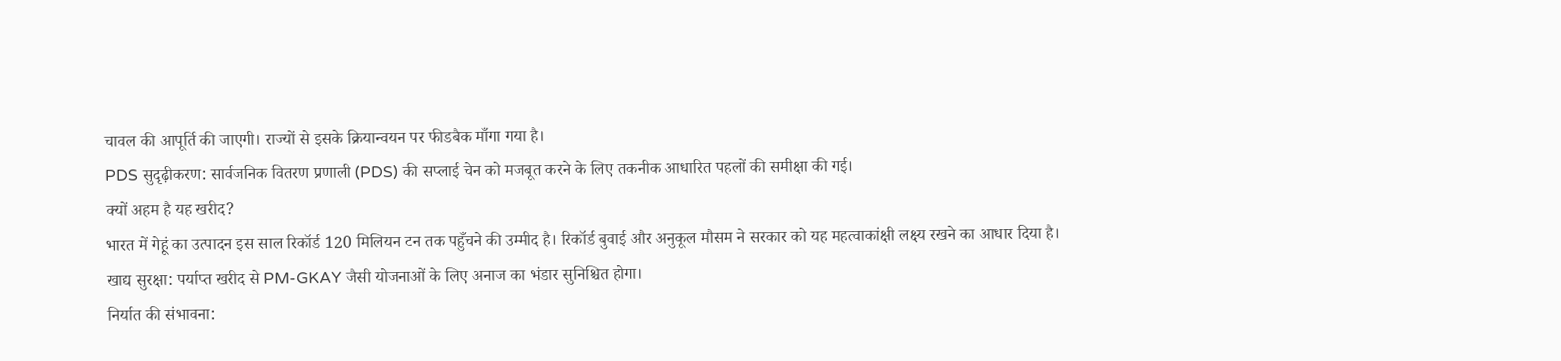चावल की आपूर्ति की जाएगी। राज्यों से इसके क्रियान्वयन पर फीडबैक माँगा गया है।
PDS सुदृढ़ीकरण: सार्वजनिक वितरण प्रणाली (PDS) की सप्लाई चेन को मजबूत करने के लिए तकनीक आधारित पहलों की समीक्षा की गई।
क्यों अहम है यह खरीद?
भारत में गेहूं का उत्पादन इस साल रिकॉर्ड 120 मिलियन टन तक पहुँचने की उम्मीद है। रिकॉर्ड बुवाई और अनुकूल मौसम ने सरकार को यह महत्वाकांक्षी लक्ष्य रखने का आधार दिया है।
खाद्य सुरक्षा: पर्याप्त खरीद से PM-GKAY जैसी योजनाओं के लिए अनाज का भंडार सुनिश्चित होगा।
निर्यात की संभावना: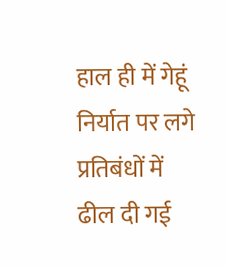हाल ही में गेहूं निर्यात पर लगे प्रतिबंधों में ढील दी गई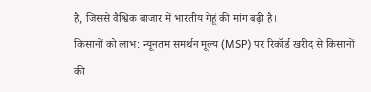है, जिससे वैश्विक बाजार में भारतीय गेहूं की मांग बढ़ी है।
किसानों को लाभ: न्यूनतम समर्थन मूल्य (MSP) पर रिकॉर्ड खरीद से किसानों की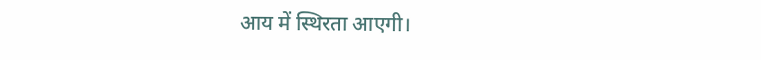आय में स्थिरता आएगी।